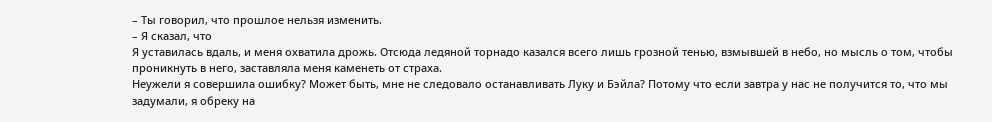– Ты говорил, что прошлое нельзя изменить.
– Я сказал, что
Я уставилась вдаль, и меня охватила дрожь. Отсюда ледяной торнадо казался всего лишь грозной тенью, взмывшей в небо, но мысль о том, чтобы проникнуть в него, заставляла меня каменеть от страха.
Неужели я совершила ошибку? Может быть, мне не следовало останавливать Луку и Бэйла? Потому что если завтра у нас не получится то, что мы задумали, я обреку на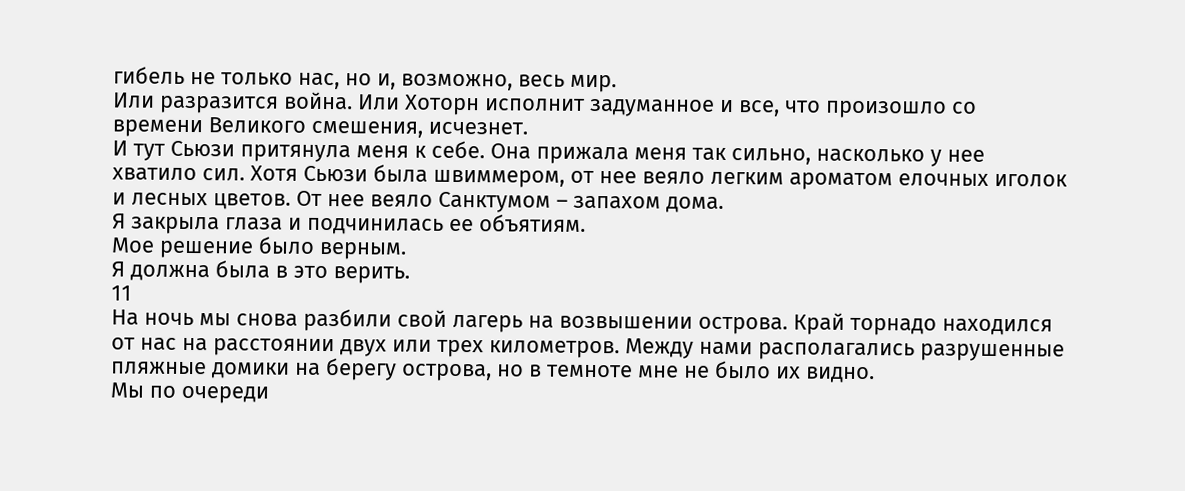гибель не только нас, но и, возможно, весь мир.
Или разразится война. Или Хоторн исполнит задуманное и все, что произошло со времени Великого смешения, исчезнет.
И тут Сьюзи притянула меня к себе. Она прижала меня так сильно, насколько у нее хватило сил. Хотя Сьюзи была швиммером, от нее веяло легким ароматом елочных иголок и лесных цветов. От нее веяло Санктумом – запахом дома.
Я закрыла глаза и подчинилась ее объятиям.
Мое решение было верным.
Я должна была в это верить.
11
На ночь мы снова разбили свой лагерь на возвышении острова. Край торнадо находился от нас на расстоянии двух или трех километров. Между нами располагались разрушенные пляжные домики на берегу острова, но в темноте мне не было их видно.
Мы по очереди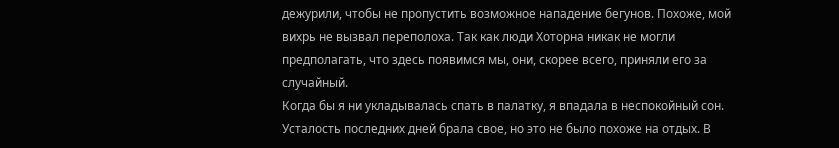дежурили, чтобы не пропустить возможное нападение бегунов. Похоже, мой вихрь не вызвал переполоха. Так как люди Хоторна никак не могли предполагать, что здесь появимся мы, они, скорее всего, приняли его за случайный.
Когда бы я ни укладывалась спать в палатку, я впадала в неспокойный сон. Усталость последних дней брала свое, но это не было похоже на отдых. В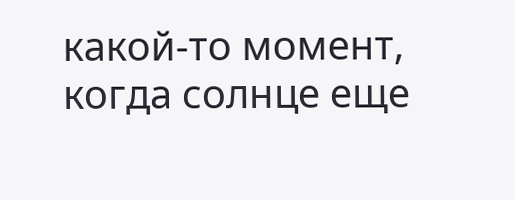какой‐то момент, когда солнце еще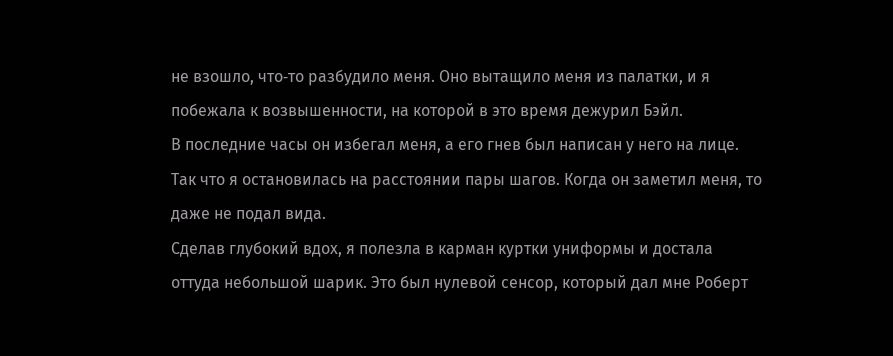не взошло, что‐то разбудило меня. Оно вытащило меня из палатки, и я побежала к возвышенности, на которой в это время дежурил Бэйл.
В последние часы он избегал меня, а его гнев был написан у него на лице. Так что я остановилась на расстоянии пары шагов. Когда он заметил меня, то даже не подал вида.
Сделав глубокий вдох, я полезла в карман куртки униформы и достала оттуда небольшой шарик. Это был нулевой сенсор, который дал мне Роберт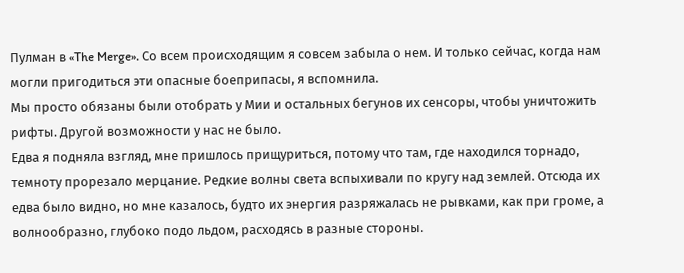Пулман в «The Merge». Со всем происходящим я совсем забыла о нем. И только сейчас, когда нам могли пригодиться эти опасные боеприпасы, я вспомнила.
Мы просто обязаны были отобрать у Мии и остальных бегунов их сенсоры, чтобы уничтожить рифты. Другой возможности у нас не было.
Едва я подняла взгляд, мне пришлось прищуриться, потому что там, где находился торнадо, темноту прорезало мерцание. Редкие волны света вспыхивали по кругу над землей. Отсюда их едва было видно, но мне казалось, будто их энергия разряжалась не рывками, как при громе, а волнообразно, глубоко подо льдом, расходясь в разные стороны.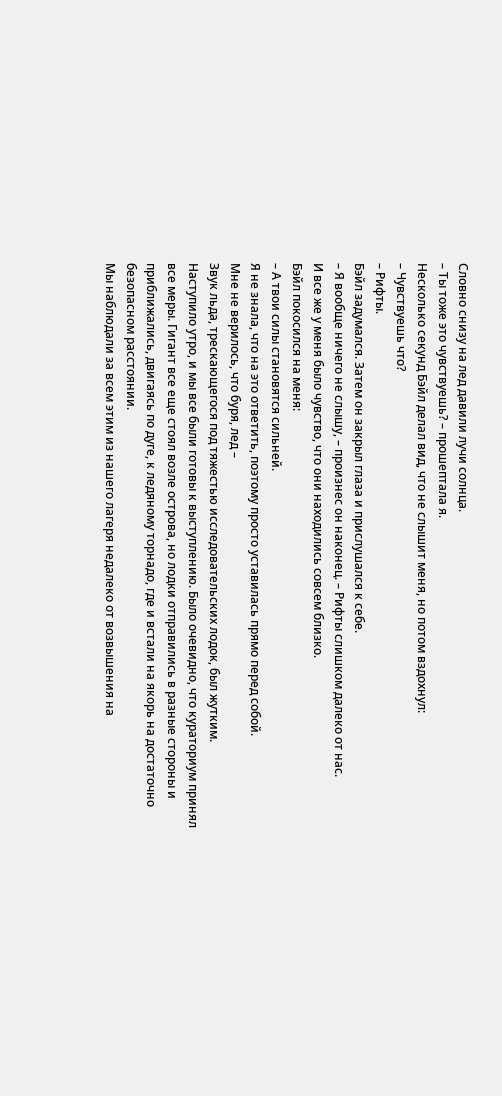Словно снизу на лед давили лучи солнца.
– Ты тоже это чувствуешь? – прошептала я.
Несколько секунд Бэйл делал вид, что не слышит меня, но потом вздохнул:
– Чувствуешь что?
– Рифты.
Бэйл задумался. Затем он закрыл глаза и прислушался к себе.
– Я вообще ничего не слышу, – произнес он наконец. – Рифты слишком далеко от нас.
И все же у меня было чувство, что они находились совсем близко.
Бэйл покосился на меня:
– А твои силы становятся сильней.
Я не знала, что на это ответить, поэтому просто уставилась прямо перед собой.
Мне не верилось, что буря, лед –
Звук льда, трескающегося под тяжестью исследовательских лодок, был жутким.
Наступило утро, и мы все были готовы к выступлению. Было очевидно, что кураториум принял все меры. Гигант все еще стоял возле острова, но лодки отправились в разные стороны и приближались, двигаясь по дуге, к ледяному торнадо, где и встали на якорь на достаточно безопасном расстоянии.
Мы наблюдали за всем этим из нашего лагеря недалеко от возвышения на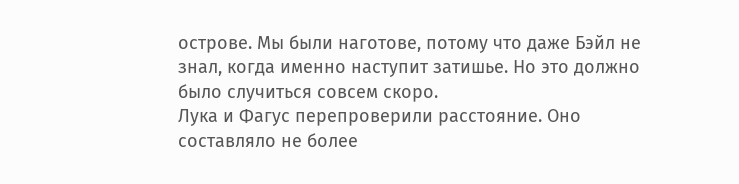острове. Мы были наготове, потому что даже Бэйл не знал, когда именно наступит затишье. Но это должно было случиться совсем скоро.
Лука и Фагус перепроверили расстояние. Оно составляло не более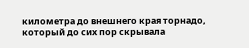километра до внешнего края торнадо, который до сих пор скрывала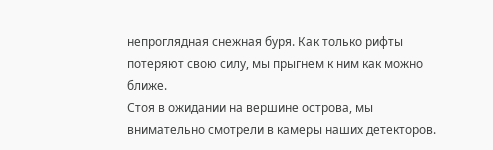непроглядная снежная буря. Как только рифты потеряют свою силу, мы прыгнем к ним как можно ближе.
Стоя в ожидании на вершине острова, мы внимательно смотрели в камеры наших детекторов.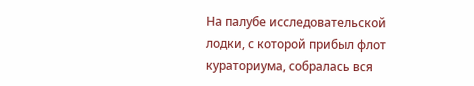На палубе исследовательской лодки, с которой прибыл флот кураториума, собралась вся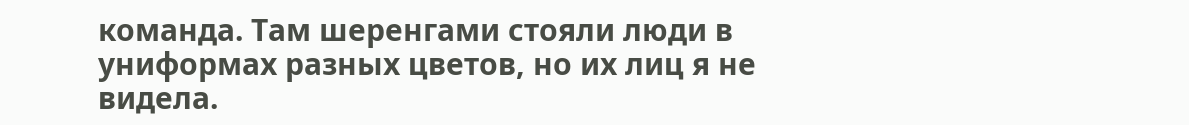команда. Там шеренгами стояли люди в униформах разных цветов, но их лиц я не видела.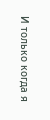И только когда я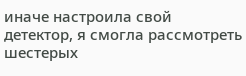иначе настроила свой детектор, я смогла рассмотреть шестерых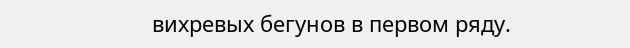вихревых бегунов в первом ряду.